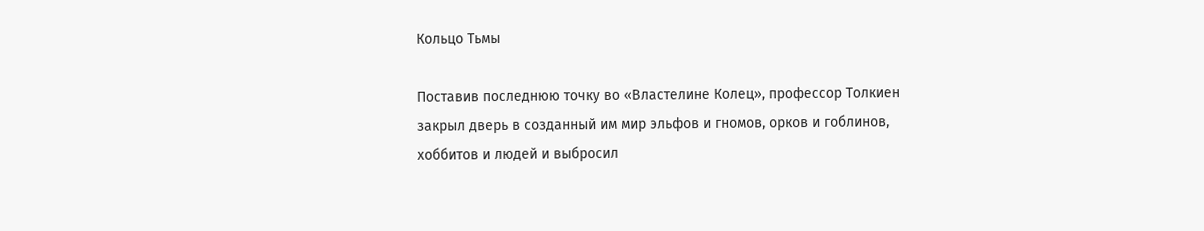Кольцо Тьмы

Поставив последнюю точку во «Властелине Колец», профессор Толкиен закрыл дверь в созданный им мир эльфов и гномов, орков и гоблинов, хоббитов и людей и выбросил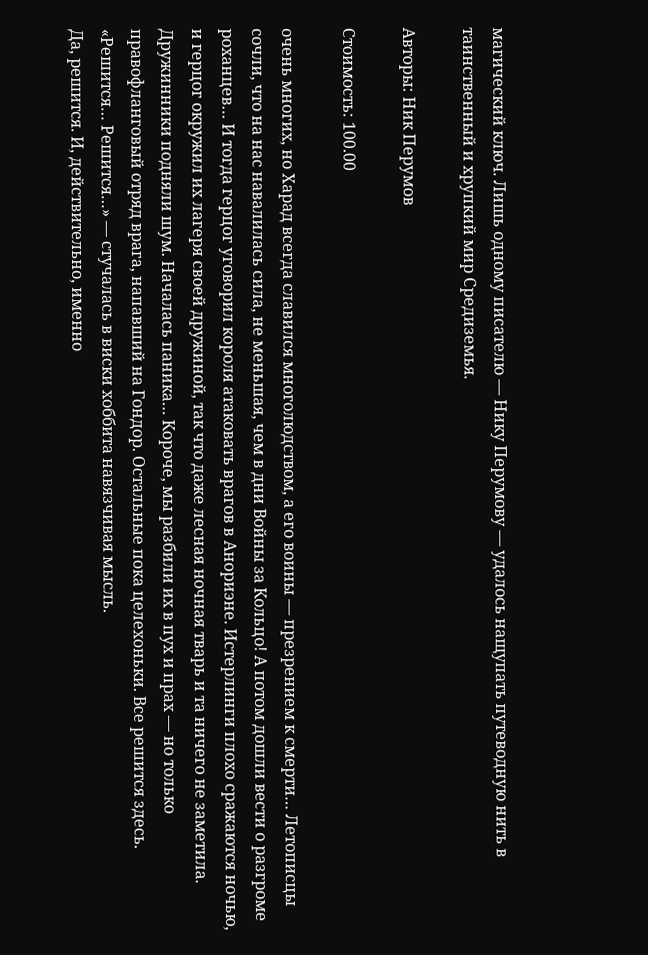магический ключ. Лишь одному писателю — Нику Перумову — удалось нащупать путеводную нить в таинственный и хрупкий мир Средиземья.

Авторы: Ник Перумов

Стоимость: 100.00

очень многих, но Харад всегда славился многолюдством, а его воины — презрением к смерти… Летописцы сочли, что на нас навалилась сила, не меньшая, чем в дни Войны за Кольцо! А потом дошли вести о разгроме роханцев… И тогда герцог уговорил короля атаковать врагов в Анориэне. Истерлинги плохо сражаются ночью, и герцог окружил их лагеря своей дружиной, так что даже лесная ночная тварь и та ничего не заметила. Дружинники подняли шум. Началась паника… Короче, мы разбили их в пух и прах — но только правофланговый отряд врага, напавший на Гондор. Остальные пока целехоньки. Все решится здесь.
«Решится… Решится…» — стучалась в виски хоббита навязчивая мысль.
Да, решится. И, действительно, именно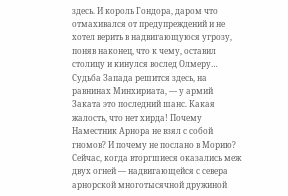здесь. И король Гондора, даром что отмахивался от предупреждений и не хотел верить в надвигающуюся угрозу, поняв наконец, что к чему, оставил столицу и кинулся вослед Олмеру… Судьба Запада решится здесь, на равнинах Минхириата, — у армий Заката это последний шанс. Какая жалость, что нет хирда! Почему Наместник Арнора не взял с собой гномов? И почему не послано в Морию? Сейчас, когда вторгшиеся оказались меж двух огней — надвигающейся с севера арнорской многотысячной дружиной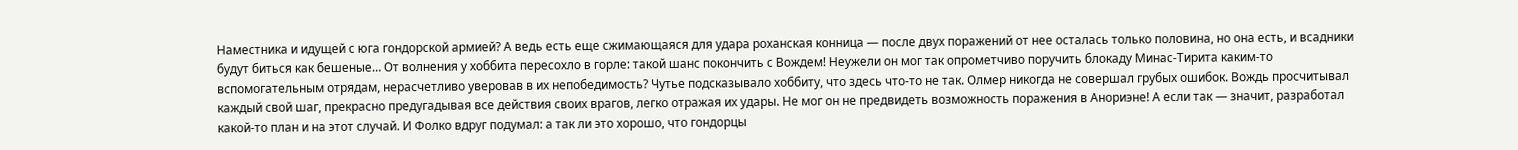Наместника и идущей с юга гондорской армией? А ведь есть еще сжимающаяся для удара роханская конница — после двух поражений от нее осталась только половина, но она есть, и всадники будут биться как бешеные… От волнения у хоббита пересохло в горле: такой шанс покончить с Вождем! Неужели он мог так опрометчиво поручить блокаду Минас-Тирита каким-то вспомогательным отрядам, нерасчетливо уверовав в их непобедимость? Чутье подсказывало хоббиту, что здесь что-то не так. Олмер никогда не совершал грубых ошибок. Вождь просчитывал каждый свой шаг, прекрасно предугадывая все действия своих врагов, легко отражая их удары. Не мог он не предвидеть возможность поражения в Анориэне! А если так — значит, разработал какой-то план и на этот случай. И Фолко вдруг подумал: а так ли это хорошо, что гондорцы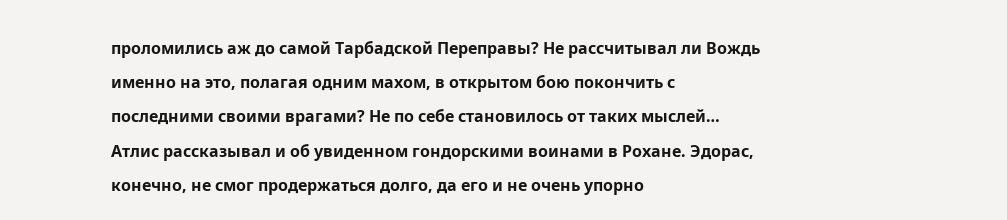проломились аж до самой Тарбадской Переправы? Не рассчитывал ли Вождь именно на это, полагая одним махом, в открытом бою покончить с последними своими врагами? Не по себе становилось от таких мыслей…
Атлис рассказывал и об увиденном гондорскими воинами в Рохане. Эдорас, конечно, не смог продержаться долго, да его и не очень упорно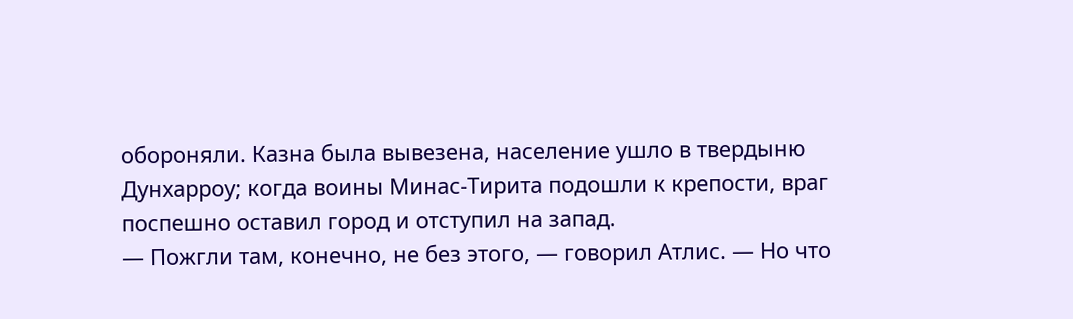обороняли. Казна была вывезена, население ушло в твердыню Дунхарроу; когда воины Минас-Тирита подошли к крепости, враг поспешно оставил город и отступил на запад.
— Пожгли там, конечно, не без этого, — говорил Атлис. — Но что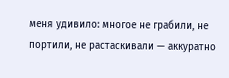меня удивило: многое не грабили, не портили, не растаскивали — аккуратно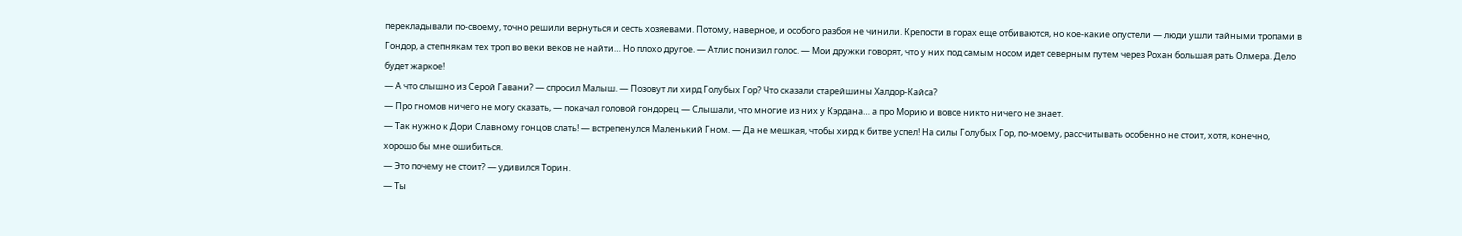перекладывали по-своему, точно решили вернуться и сесть хозяевами. Потому, наверное, и особого разбоя не чинили. Крепости в горах еще отбиваются, но кое-какие опустели — люди ушли тайными тропами в Гондор, а степнякам тех троп во веки веков не найти… Но плохо другое. — Атлис понизил голос. — Мои дружки говорят, что у них под самым носом идет северным путем через Рохан большая рать Олмера. Дело будет жаркое!
— А что слышно из Серой Гавани? — спросил Малыш. — Позовут ли хирд Голубых Гор? Что сказали старейшины Халдор-Кайса?
— Про гномов ничего не могу сказать, — покачал головой гондорец — Слышали, что многие из них у Кэрдана… а про Морию и вовсе никто ничего не знает.
— Так нужно к Дори Славному гонцов слать! — встрепенулся Маленький Гном. — Да не мешкая, чтобы хирд к битве успел! На силы Голубых Гор, по-моему, рассчитывать особенно не стоит, хотя, конечно, хорошо бы мне ошибиться.
— Это почему не стоит? — удивился Торин.
— Ты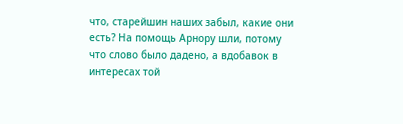что, старейшин наших забыл, какие они есть? На помощь Арнору шли, потому что слово было дадено, а вдобавок в интересах той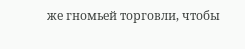же гномьей торговли, чтобы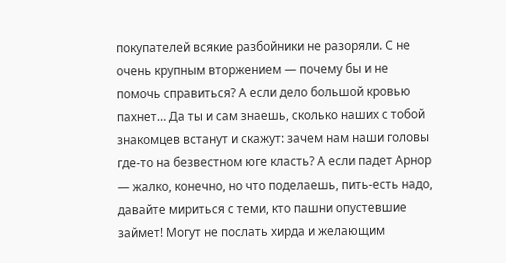покупателей всякие разбойники не разоряли. С не очень крупным вторжением — почему бы и не помочь справиться? А если дело большой кровью пахнет… Да ты и сам знаешь, сколько наших с тобой знакомцев встанут и скажут: зачем нам наши головы где-то на безвестном юге класть? А если падет Арнор — жалко, конечно, но что поделаешь, пить-есть надо, давайте мириться с теми, кто пашни опустевшие займет! Могут не послать хирда и желающим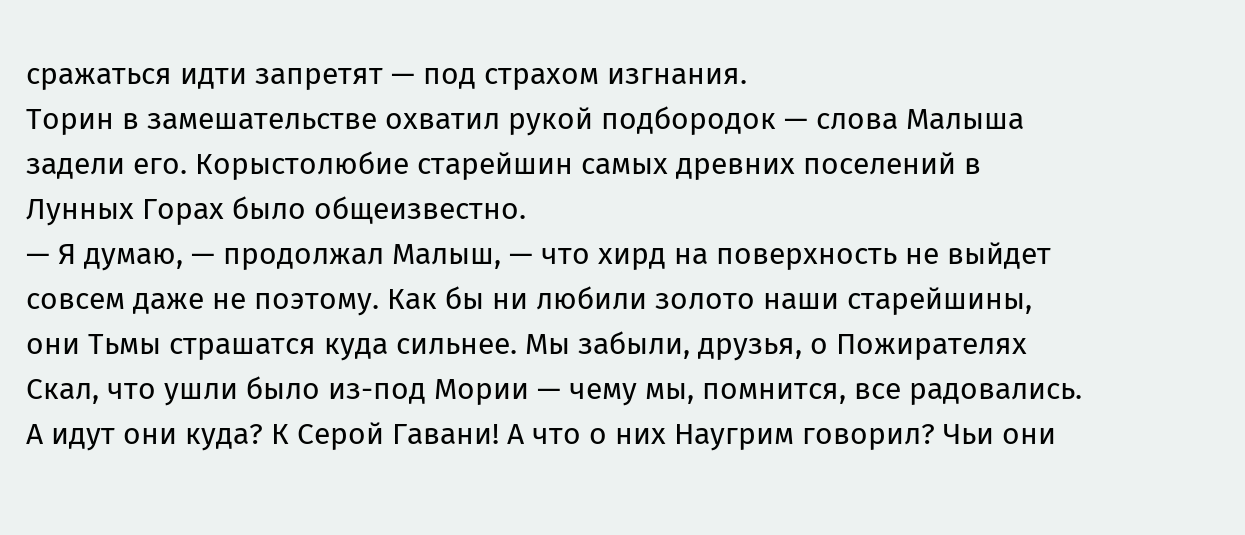сражаться идти запретят — под страхом изгнания.
Торин в замешательстве охватил рукой подбородок — слова Малыша задели его. Корыстолюбие старейшин самых древних поселений в Лунных Горах было общеизвестно.
— Я думаю, — продолжал Малыш, — что хирд на поверхность не выйдет совсем даже не поэтому. Как бы ни любили золото наши старейшины, они Тьмы страшатся куда сильнее. Мы забыли, друзья, о Пожирателях Скал, что ушли было из-под Мории — чему мы, помнится, все радовались. А идут они куда? К Серой Гавани! А что о них Наугрим говорил? Чьи они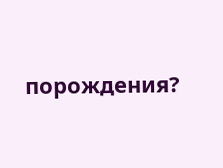порождения?